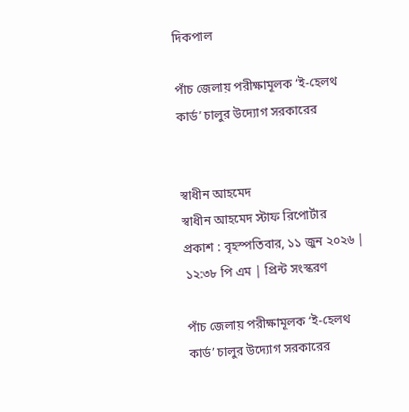দিকপাল

পাঁচ জেলায় পরীক্ষামূলক ‘ই-হেলথ কার্ড’ চালুর উদ্যোগ সরকারের


স্বাধীন আহমেদ
স্বাধীন আহমেদ স্টাফ রিপোর্টার
প্রকাশ : বৃহস্পতিবার, ১১ জুন ২০২৬ | ১২:৩৮ পি এম | প্রিন্ট সংস্করণ

পাঁচ জেলায় পরীক্ষামূলক ‘ই-হেলথ কার্ড’ চালুর উদ্যোগ সরকারের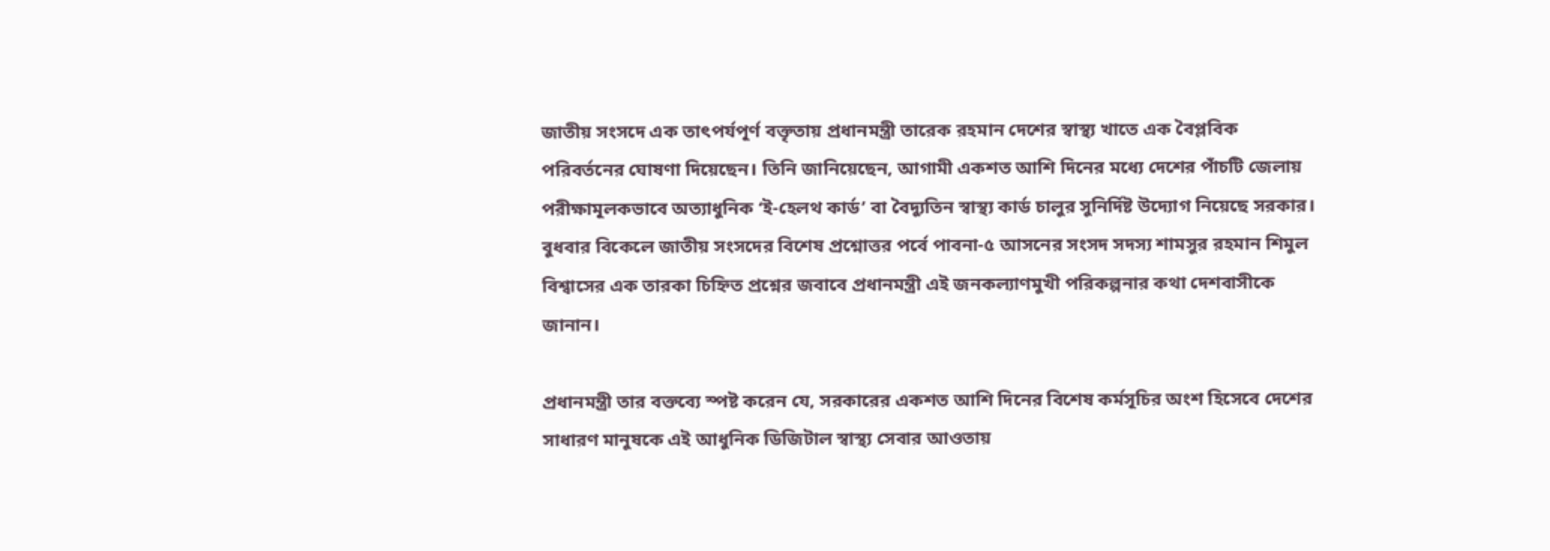জাতীয় সংসদে এক তাৎপর্যপূর্ণ বক্তৃতায় প্রধানমন্ত্রী তারেক রহমান দেশের স্বাস্থ্য খাতে এক বৈপ্লবিক পরিবর্তনের ঘোষণা দিয়েছেন। তিনি জানিয়েছেন, আগামী একশত আশি দিনের মধ্যে দেশের পাঁচটি জেলায় পরীক্ষামূলকভাবে অত্যাধুনিক ‘ই-হেলথ কার্ড’ বা বৈদ্যুতিন স্বাস্থ্য কার্ড চালুর সুনির্দিষ্ট উদ্যোগ নিয়েছে সরকার। বুধবার বিকেলে জাতীয় সংসদের বিশেষ প্রশ্নোত্তর পর্বে পাবনা-৫ আসনের সংসদ সদস্য শামসুর রহমান শিমুল বিশ্বাসের এক তারকা চিহ্নিত প্রশ্নের জবাবে প্রধানমন্ত্রী এই জনকল্যাণমুখী পরিকল্পনার কথা দেশবাসীকে জানান।

প্রধানমন্ত্রী তার বক্তব্যে স্পষ্ট করেন যে, সরকারের একশত আশি দিনের বিশেষ কর্মসূচির অংশ হিসেবে দেশের সাধারণ মানুষকে এই আধুনিক ডিজিটাল স্বাস্থ্য সেবার আওতায়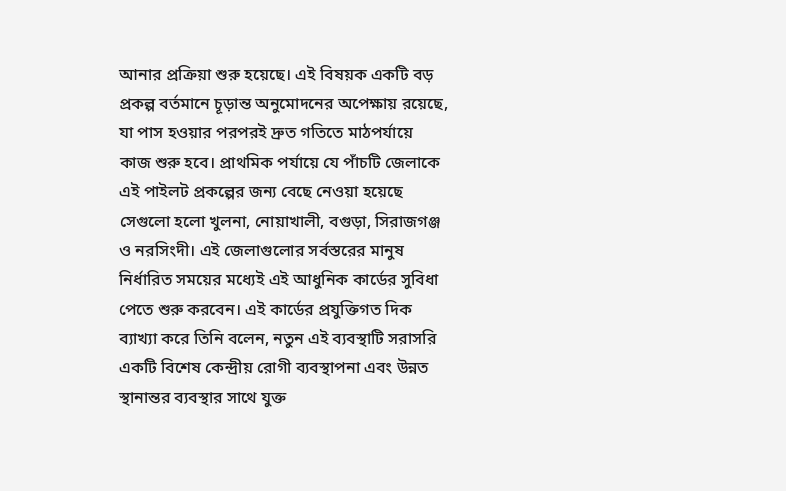আনার প্রক্রিয়া শুরু হয়েছে। এই বিষয়ক একটি বড় প্রকল্প বর্তমানে চূড়ান্ত অনুমোদনের অপেক্ষায় রয়েছে, যা পাস হওয়ার পরপরই দ্রুত গতিতে মাঠপর্যায়ে কাজ শুরু হবে। প্রাথমিক পর্যায়ে যে পাঁচটি জেলাকে এই পাইলট প্রকল্পের জন্য বেছে নেওয়া হয়েছে সেগুলো হলো খুলনা, নোয়াখালী, বগুড়া, সিরাজগঞ্জ ও নরসিংদী। এই জেলাগুলোর সর্বস্তরের মানুষ নির্ধারিত সময়ের মধ্যেই এই আধুনিক কার্ডের সুবিধা পেতে শুরু করবেন। এই কার্ডের প্রযুক্তিগত দিক ব্যাখ্যা করে তিনি বলেন, নতুন এই ব্যবস্থাটি সরাসরি একটি বিশেষ কেন্দ্রীয় রোগী ব্যবস্থাপনা এবং উন্নত স্থানান্তর ব্যবস্থার সাথে যুক্ত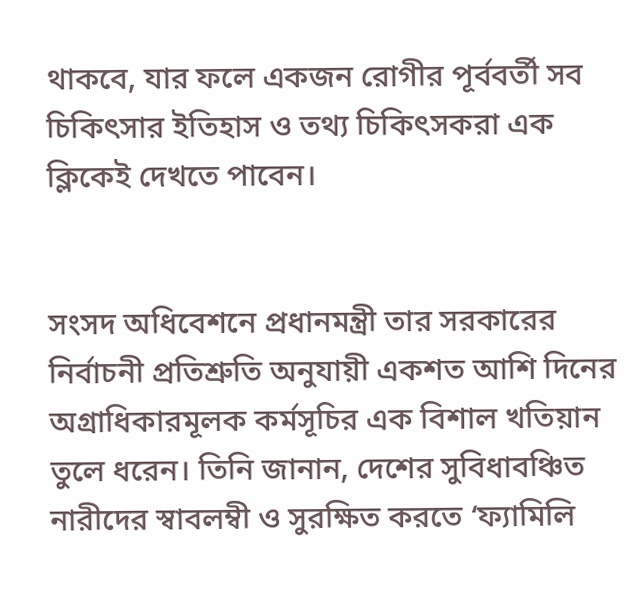থাকবে, যার ফলে একজন রোগীর পূর্ববর্তী সব চিকিৎসার ইতিহাস ও তথ্য চিকিৎসকরা এক ক্লিকেই দেখতে পাবেন।


সংসদ অধিবেশনে প্রধানমন্ত্রী তার সরকারের নির্বাচনী প্রতিশ্রুতি অনুযায়ী একশত আশি দিনের অগ্রাধিকারমূলক কর্মসূচির এক বিশাল খতিয়ান তুলে ধরেন। তিনি জানান, দেশের সুবিধাবঞ্চিত নারীদের স্বাবলম্বী ও সুরক্ষিত করতে ‘ফ্যামিলি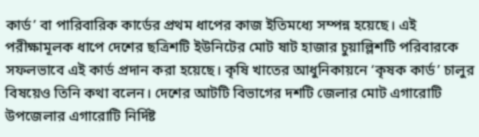কার্ড’ বা পারিবারিক কার্ডের প্রথম ধাপের কাজ ইতিমধ্যে সম্পন্ন হয়েছে। এই পরীক্ষামূলক ধাপে দেশের ছত্রিশটি ইউনিটের মোট ষাট হাজার চুয়াল্লিশটি পরিবারকে সফলভাবে এই কার্ড প্রদান করা হয়েছে। কৃষি খাতের আধুনিকায়নে ‘কৃষক কার্ড’ চালুর বিষয়েও তিনি কথা বলেন। দেশের আটটি বিভাগের দশটি জেলার মোট এগারোটি উপজেলার এগারোটি নির্দিষ্ট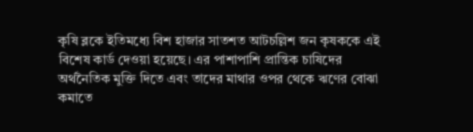কৃষি ব্লকে ইতিমধ্যে বিশ হাজার সাতশত আটচল্লিশ জন কৃষককে এই বিশেষ কার্ড দেওয়া হয়েছে। এর পাশাপাশি প্রান্তিক চাষিদের অর্থনৈতিক মুক্তি দিতে এবং তাদের মাথার ওপর থেকে ঋণের বোঝা কমাতে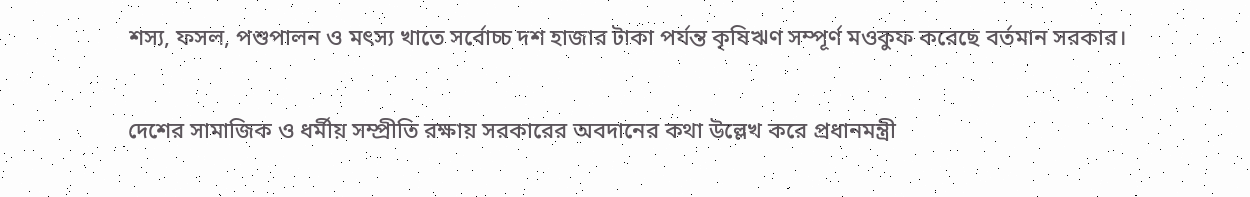শস্য, ফসল, পশুপালন ও মৎস্য খাতে সর্বোচ্চ দশ হাজার টাকা পর্যন্ত কৃষিঋণ সম্পূর্ণ মওকুফ করেছে বর্তমান সরকার।


দেশের সামাজিক ও ধর্মীয় সম্প্রীতি রক্ষায় সরকারের অবদানের কথা উল্লেখ করে প্রধানমন্ত্রী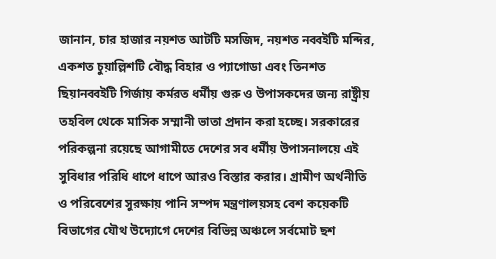জানান, চার হাজার নয়শত আটটি মসজিদ, নয়শত নব্বইটি মন্দির, একশত চুয়াল্লিশটি বৌদ্ধ বিহার ও প্যাগোডা এবং তিনশত ছিয়ানব্বইটি গির্জায় কর্মরত ধর্মীয় গুরু ও উপাসকদের জন্য রাষ্ট্রীয় তহবিল থেকে মাসিক সম্মানী ভাতা প্রদান করা হচ্ছে। সরকারের পরিকল্পনা রয়েছে আগামীতে দেশের সব ধর্মীয় উপাসনালয়ে এই সুবিধার পরিধি ধাপে ধাপে আরও বিস্তার করার। গ্রামীণ অর্থনীতি ও পরিবেশের সুরক্ষায় পানি সম্পদ মন্ত্রণালয়সহ বেশ কয়েকটি বিভাগের যৌথ উদ্যোগে দেশের বিভিন্ন অঞ্চলে সর্বমোট ছশ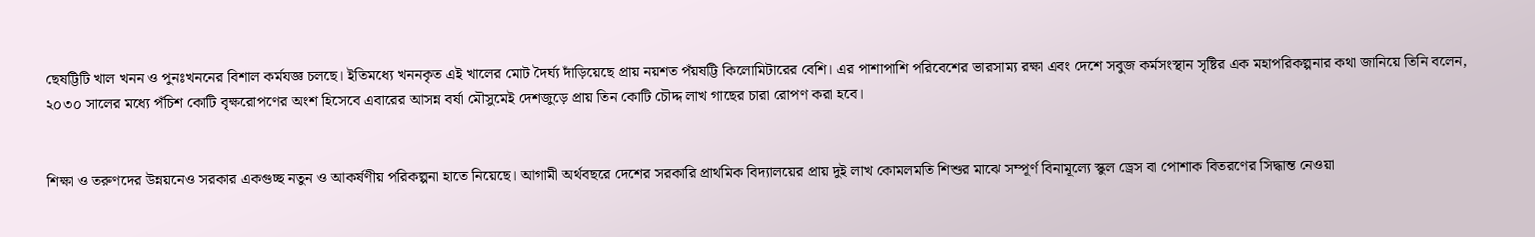ছেষট্টিটি খাল খনন ও পুনঃখননের বিশাল কর্মযজ্ঞ চলছে। ইতিমধ্যে খননকৃত এই খালের মোট দৈর্ঘ্য দাঁড়িয়েছে প্রায় নয়শত পঁয়ষট্টি কিলোমিটারের বেশি। এর পাশাপাশি পরিবেশের ভারসাম্য রক্ষা এবং দেশে সবুজ কর্মসংস্থান সৃষ্টির এক মহাপরিকল্পনার কথা জানিয়ে তিনি বলেন, ২০৩০ সালের মধ্যে পঁচিশ কোটি বৃক্ষরোপণের অংশ হিসেবে এবারের আসন্ন বর্ষা মৌসুমেই দেশজুড়ে প্রায় তিন কোটি চৌদ্দ লাখ গাছের চারা রোপণ করা হবে।


শিক্ষা ও তরুণদের উন্নয়নেও সরকার একগুচ্ছ নতুন ও আকর্ষণীয় পরিকল্পনা হাতে নিয়েছে। আগামী অর্থবছরে দেশের সরকারি প্রাথমিক বিদ্যালয়ের প্রায় দুই লাখ কোমলমতি শিশুর মাঝে সম্পূর্ণ বিনামূল্যে স্কুল ড্রেস বা পোশাক বিতরণের সিদ্ধান্ত নেওয়া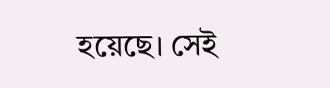হয়েছে। সেই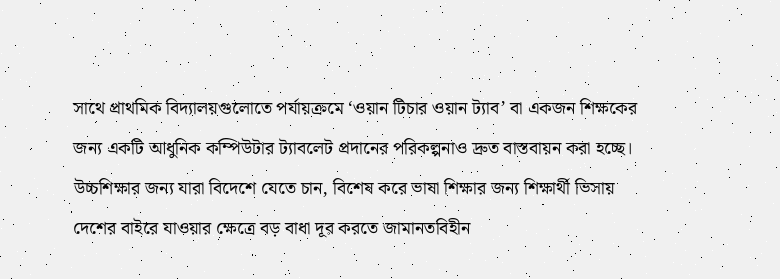সাথে প্রাথমিক বিদ্যালয়গুলোতে পর্যায়ক্রমে ‘ওয়ান টিচার ওয়ান ট্যাব’ বা একজন শিক্ষকের জন্য একটি আধুনিক কম্পিউটার ট্যাবলেট প্রদানের পরিকল্পনাও দ্রুত বাস্তবায়ন করা হচ্ছে। উচ্চশিক্ষার জন্য যারা বিদেশে যেতে চান, বিশেষ করে ভাষা শিক্ষার জন্য শিক্ষার্থী ভিসায় দেশের বাইরে যাওয়ার ক্ষেত্রে বড় বাধা দূর করতে জামানতবিহীন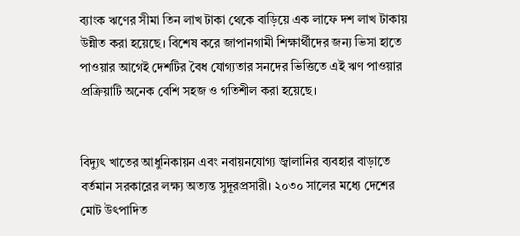ব্যাংক ঋণের সীমা তিন লাখ টাকা থেকে বাড়িয়ে এক লাফে দশ লাখ টাকায় উন্নীত করা হয়েছে। বিশেষ করে জাপানগামী শিক্ষার্থীদের জন্য ভিসা হাতে পাওয়ার আগেই দেশটির বৈধ যোগ্যতার সনদের ভিত্তিতে এই ঋণ পাওয়ার প্রক্রিয়াটি অনেক বেশি সহজ ও গতিশীল করা হয়েছে।


বিদ্যুৎ খাতের আধুনিকায়ন এবং নবায়নযোগ্য জ্বালানির ব্যবহার বাড়াতে বর্তমান সরকারের লক্ষ্য অত্যন্ত সুদূরপ্রসারী। ২০৩০ সালের মধ্যে দেশের মোট উৎপাদিত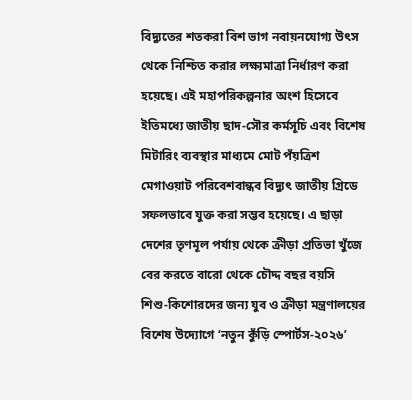বিদ্যুতের শতকরা বিশ ভাগ নবায়নযোগ্য উৎস থেকে নিশ্চিত করার লক্ষ্যমাত্রা নির্ধারণ করা হয়েছে। এই মহাপরিকল্পনার অংশ হিসেবে ইতিমধ্যে জাতীয় ছাদ-সৌর কর্মসূচি এবং বিশেষ মিটারিং ব্যবস্থার মাধ্যমে মোট পঁয়ত্রিশ মেগাওয়াট পরিবেশবান্ধব বিদ্যুৎ জাতীয় গ্রিডে সফলভাবে যুক্ত করা সম্ভব হয়েছে। এ ছাড়া দেশের তৃণমূল পর্যায় থেকে ক্রীড়া প্রতিভা খুঁজে বের করতে বারো থেকে চৌদ্দ বছর বয়সি শিশু-কিশোরদের জন্য যুব ও ক্রীড়া মন্ত্রণালয়ের বিশেষ উদ্যোগে ‘নতুন কুঁড়ি স্পোর্টস-২০২৬’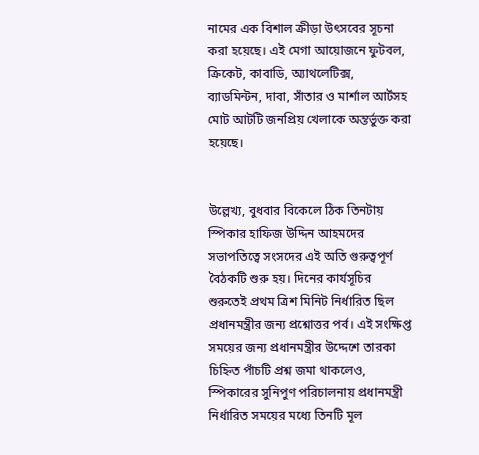নামের এক বিশাল ক্রীড়া উৎসবের সূচনা করা হয়েছে। এই মেগা আয়োজনে ফুটবল, ক্রিকেট, কাবাডি, অ্যাথলেটিক্স, ব্যাডমিন্টন, দাবা, সাঁতার ও মার্শাল আর্টসহ মোট আটটি জনপ্রিয় খেলাকে অন্তর্ভুক্ত করা হয়েছে।


উল্লেখ্য, বুধবার বিকেলে ঠিক তিনটায় স্পিকার হাফিজ উদ্দিন আহমদের সভাপতিত্বে সংসদের এই অতি গুরুত্বপূর্ণ বৈঠকটি শুরু হয়। দিনের কার্যসূচির শুরুতেই প্রথম ত্রিশ মিনিট নির্ধারিত ছিল প্রধানমন্ত্রীর জন্য প্রশ্নোত্তর পর্ব। এই সংক্ষিপ্ত সময়ের জন্য প্রধানমন্ত্রীর উদ্দেশে তারকা চিহ্নিত পাঁচটি প্রশ্ন জমা থাকলেও, স্পিকারের সুনিপুণ পরিচালনায় প্রধানমন্ত্রী নির্ধারিত সময়ের মধ্যে তিনটি মূল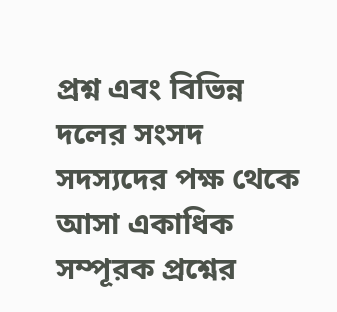প্রশ্ন এবং বিভিন্ন দলের সংসদ সদস্যদের পক্ষ থেকে আসা একাধিক সম্পূরক প্রশ্নের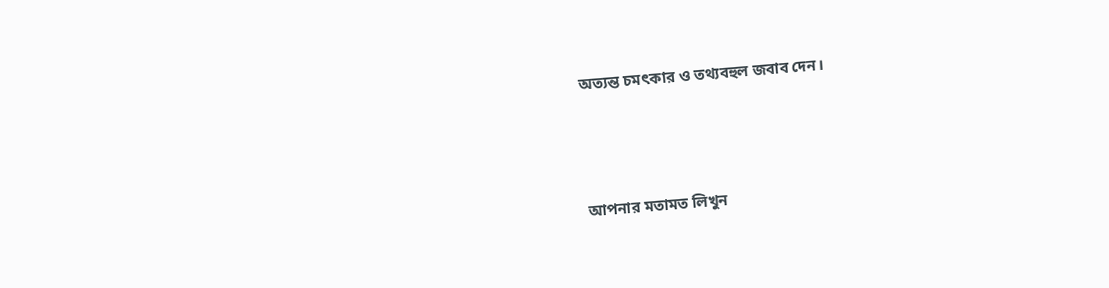অত্যন্ত চমৎকার ও তথ্যবহুল জবাব দেন।



আপনার মতামত লিখুন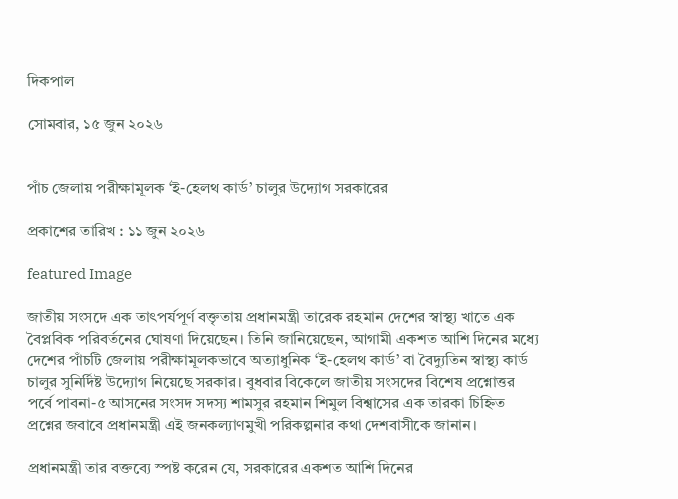দিকপাল

সোমবার, ১৫ জুন ২০২৬


পাঁচ জেলায় পরীক্ষামূলক ‘ই-হেলথ কার্ড’ চালুর উদ্যোগ সরকারের

প্রকাশের তারিখ : ১১ জুন ২০২৬

featured Image

জাতীয় সংসদে এক তাৎপর্যপূর্ণ বক্তৃতায় প্রধানমন্ত্রী তারেক রহমান দেশের স্বাস্থ্য খাতে এক বৈপ্লবিক পরিবর্তনের ঘোষণা দিয়েছেন। তিনি জানিয়েছেন, আগামী একশত আশি দিনের মধ্যে দেশের পাঁচটি জেলায় পরীক্ষামূলকভাবে অত্যাধুনিক ‘ই-হেলথ কার্ড’ বা বৈদ্যুতিন স্বাস্থ্য কার্ড চালুর সুনির্দিষ্ট উদ্যোগ নিয়েছে সরকার। বুধবার বিকেলে জাতীয় সংসদের বিশেষ প্রশ্নোত্তর পর্বে পাবনা-৫ আসনের সংসদ সদস্য শামসুর রহমান শিমুল বিশ্বাসের এক তারকা চিহ্নিত প্রশ্নের জবাবে প্রধানমন্ত্রী এই জনকল্যাণমুখী পরিকল্পনার কথা দেশবাসীকে জানান।

প্রধানমন্ত্রী তার বক্তব্যে স্পষ্ট করেন যে, সরকারের একশত আশি দিনের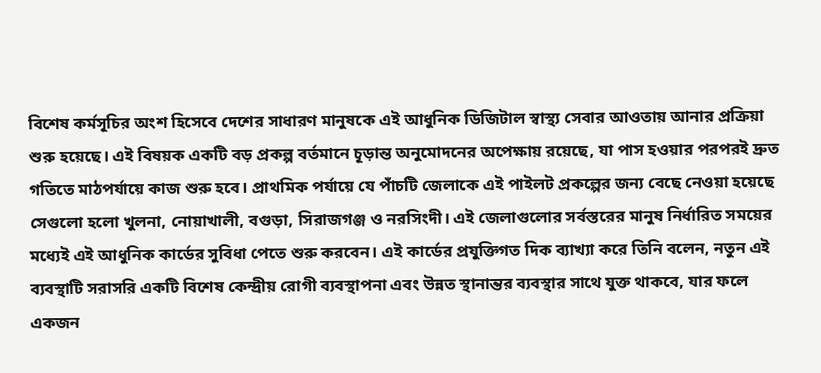বিশেষ কর্মসূচির অংশ হিসেবে দেশের সাধারণ মানুষকে এই আধুনিক ডিজিটাল স্বাস্থ্য সেবার আওতায় আনার প্রক্রিয়া শুরু হয়েছে। এই বিষয়ক একটি বড় প্রকল্প বর্তমানে চূড়ান্ত অনুমোদনের অপেক্ষায় রয়েছে, যা পাস হওয়ার পরপরই দ্রুত গতিতে মাঠপর্যায়ে কাজ শুরু হবে। প্রাথমিক পর্যায়ে যে পাঁচটি জেলাকে এই পাইলট প্রকল্পের জন্য বেছে নেওয়া হয়েছে সেগুলো হলো খুলনা, নোয়াখালী, বগুড়া, সিরাজগঞ্জ ও নরসিংদী। এই জেলাগুলোর সর্বস্তরের মানুষ নির্ধারিত সময়ের মধ্যেই এই আধুনিক কার্ডের সুবিধা পেতে শুরু করবেন। এই কার্ডের প্রযুক্তিগত দিক ব্যাখ্যা করে তিনি বলেন, নতুন এই ব্যবস্থাটি সরাসরি একটি বিশেষ কেন্দ্রীয় রোগী ব্যবস্থাপনা এবং উন্নত স্থানান্তর ব্যবস্থার সাথে যুক্ত থাকবে, যার ফলে একজন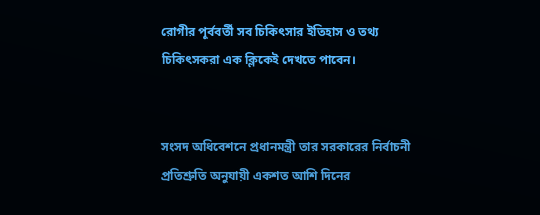রোগীর পূর্ববর্তী সব চিকিৎসার ইতিহাস ও তথ্য চিকিৎসকরা এক ক্লিকেই দেখতে পাবেন।


সংসদ অধিবেশনে প্রধানমন্ত্রী তার সরকারের নির্বাচনী প্রতিশ্রুতি অনুযায়ী একশত আশি দিনের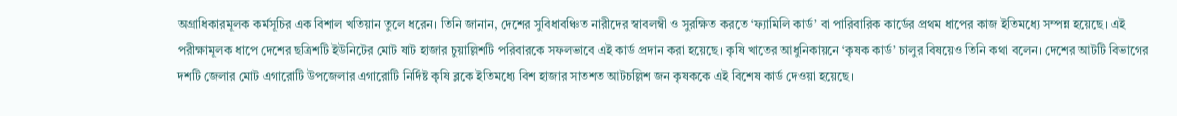অগ্রাধিকারমূলক কর্মসূচির এক বিশাল খতিয়ান তুলে ধরেন। তিনি জানান, দেশের সুবিধাবঞ্চিত নারীদের স্বাবলম্বী ও সুরক্ষিত করতে ‘ফ্যামিলি কার্ড’ বা পারিবারিক কার্ডের প্রথম ধাপের কাজ ইতিমধ্যে সম্পন্ন হয়েছে। এই পরীক্ষামূলক ধাপে দেশের ছত্রিশটি ইউনিটের মোট ষাট হাজার চুয়াল্লিশটি পরিবারকে সফলভাবে এই কার্ড প্রদান করা হয়েছে। কৃষি খাতের আধুনিকায়নে ‘কৃষক কার্ড’ চালুর বিষয়েও তিনি কথা বলেন। দেশের আটটি বিভাগের দশটি জেলার মোট এগারোটি উপজেলার এগারোটি নির্দিষ্ট কৃষি ব্লকে ইতিমধ্যে বিশ হাজার সাতশত আটচল্লিশ জন কৃষককে এই বিশেষ কার্ড দেওয়া হয়েছে।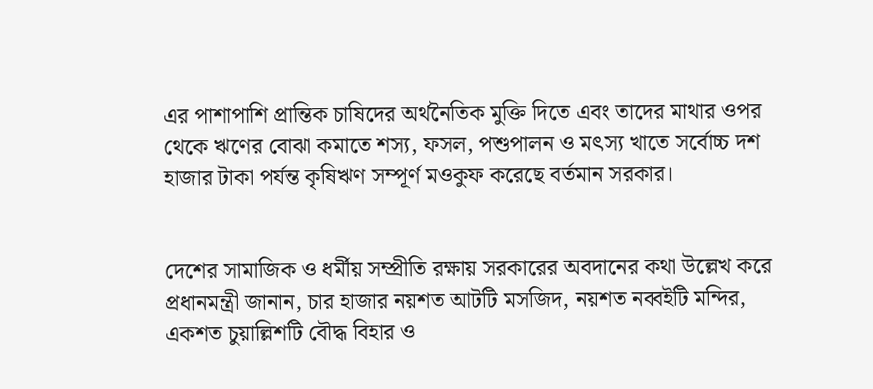এর পাশাপাশি প্রান্তিক চাষিদের অর্থনৈতিক মুক্তি দিতে এবং তাদের মাথার ওপর থেকে ঋণের বোঝা কমাতে শস্য, ফসল, পশুপালন ও মৎস্য খাতে সর্বোচ্চ দশ হাজার টাকা পর্যন্ত কৃষিঋণ সম্পূর্ণ মওকুফ করেছে বর্তমান সরকার।


দেশের সামাজিক ও ধর্মীয় সম্প্রীতি রক্ষায় সরকারের অবদানের কথা উল্লেখ করে প্রধানমন্ত্রী জানান, চার হাজার নয়শত আটটি মসজিদ, নয়শত নব্বইটি মন্দির, একশত চুয়াল্লিশটি বৌদ্ধ বিহার ও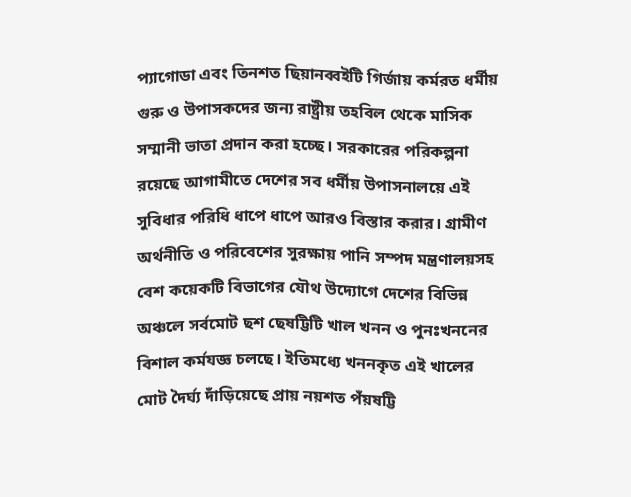প্যাগোডা এবং তিনশত ছিয়ানব্বইটি গির্জায় কর্মরত ধর্মীয় গুরু ও উপাসকদের জন্য রাষ্ট্রীয় তহবিল থেকে মাসিক সম্মানী ভাতা প্রদান করা হচ্ছে। সরকারের পরিকল্পনা রয়েছে আগামীতে দেশের সব ধর্মীয় উপাসনালয়ে এই সুবিধার পরিধি ধাপে ধাপে আরও বিস্তার করার। গ্রামীণ অর্থনীতি ও পরিবেশের সুরক্ষায় পানি সম্পদ মন্ত্রণালয়সহ বেশ কয়েকটি বিভাগের যৌথ উদ্যোগে দেশের বিভিন্ন অঞ্চলে সর্বমোট ছশ ছেষট্টিটি খাল খনন ও পুনঃখননের বিশাল কর্মযজ্ঞ চলছে। ইতিমধ্যে খননকৃত এই খালের মোট দৈর্ঘ্য দাঁড়িয়েছে প্রায় নয়শত পঁয়ষট্টি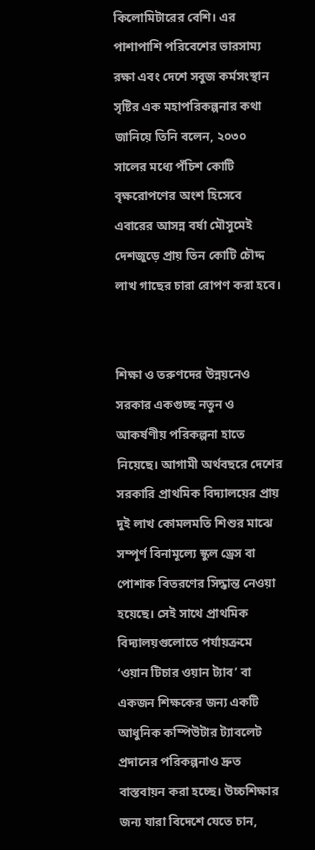কিলোমিটারের বেশি। এর পাশাপাশি পরিবেশের ভারসাম্য রক্ষা এবং দেশে সবুজ কর্মসংস্থান সৃষ্টির এক মহাপরিকল্পনার কথা জানিয়ে তিনি বলেন, ২০৩০ সালের মধ্যে পঁচিশ কোটি বৃক্ষরোপণের অংশ হিসেবে এবারের আসন্ন বর্ষা মৌসুমেই দেশজুড়ে প্রায় তিন কোটি চৌদ্দ লাখ গাছের চারা রোপণ করা হবে।


শিক্ষা ও তরুণদের উন্নয়নেও সরকার একগুচ্ছ নতুন ও আকর্ষণীয় পরিকল্পনা হাতে নিয়েছে। আগামী অর্থবছরে দেশের সরকারি প্রাথমিক বিদ্যালয়ের প্রায় দুই লাখ কোমলমতি শিশুর মাঝে সম্পূর্ণ বিনামূল্যে স্কুল ড্রেস বা পোশাক বিতরণের সিদ্ধান্ত নেওয়া হয়েছে। সেই সাথে প্রাথমিক বিদ্যালয়গুলোতে পর্যায়ক্রমে ‘ওয়ান টিচার ওয়ান ট্যাব’ বা একজন শিক্ষকের জন্য একটি আধুনিক কম্পিউটার ট্যাবলেট প্রদানের পরিকল্পনাও দ্রুত বাস্তবায়ন করা হচ্ছে। উচ্চশিক্ষার জন্য যারা বিদেশে যেতে চান,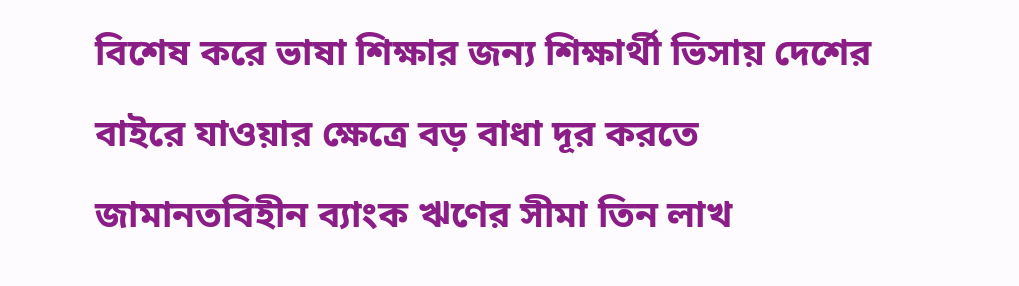বিশেষ করে ভাষা শিক্ষার জন্য শিক্ষার্থী ভিসায় দেশের বাইরে যাওয়ার ক্ষেত্রে বড় বাধা দূর করতে জামানতবিহীন ব্যাংক ঋণের সীমা তিন লাখ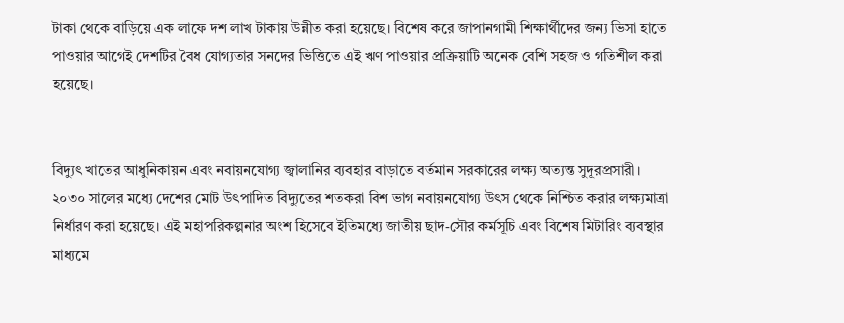টাকা থেকে বাড়িয়ে এক লাফে দশ লাখ টাকায় উন্নীত করা হয়েছে। বিশেষ করে জাপানগামী শিক্ষার্থীদের জন্য ভিসা হাতে পাওয়ার আগেই দেশটির বৈধ যোগ্যতার সনদের ভিত্তিতে এই ঋণ পাওয়ার প্রক্রিয়াটি অনেক বেশি সহজ ও গতিশীল করা হয়েছে।


বিদ্যুৎ খাতের আধুনিকায়ন এবং নবায়নযোগ্য জ্বালানির ব্যবহার বাড়াতে বর্তমান সরকারের লক্ষ্য অত্যন্ত সুদূরপ্রসারী। ২০৩০ সালের মধ্যে দেশের মোট উৎপাদিত বিদ্যুতের শতকরা বিশ ভাগ নবায়নযোগ্য উৎস থেকে নিশ্চিত করার লক্ষ্যমাত্রা নির্ধারণ করা হয়েছে। এই মহাপরিকল্পনার অংশ হিসেবে ইতিমধ্যে জাতীয় ছাদ-সৌর কর্মসূচি এবং বিশেষ মিটারিং ব্যবস্থার মাধ্যমে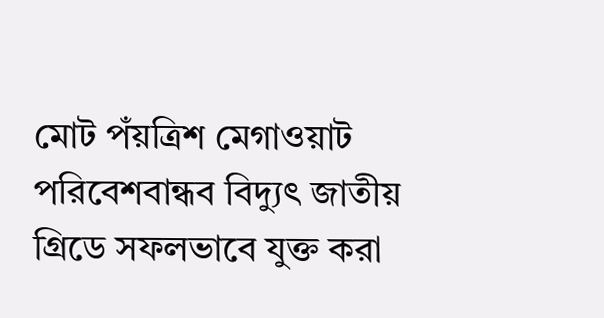মোট পঁয়ত্রিশ মেগাওয়াট পরিবেশবান্ধব বিদ্যুৎ জাতীয় গ্রিডে সফলভাবে যুক্ত করা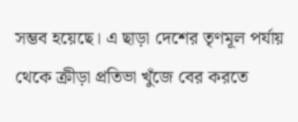সম্ভব হয়েছে। এ ছাড়া দেশের তৃণমূল পর্যায় থেকে ক্রীড়া প্রতিভা খুঁজে বের করতে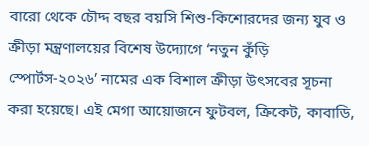বারো থেকে চৌদ্দ বছর বয়সি শিশু-কিশোরদের জন্য যুব ও ক্রীড়া মন্ত্রণালয়ের বিশেষ উদ্যোগে ‘নতুন কুঁড়ি স্পোর্টস-২০২৬’ নামের এক বিশাল ক্রীড়া উৎসবের সূচনা করা হয়েছে। এই মেগা আয়োজনে ফুটবল, ক্রিকেট, কাবাডি,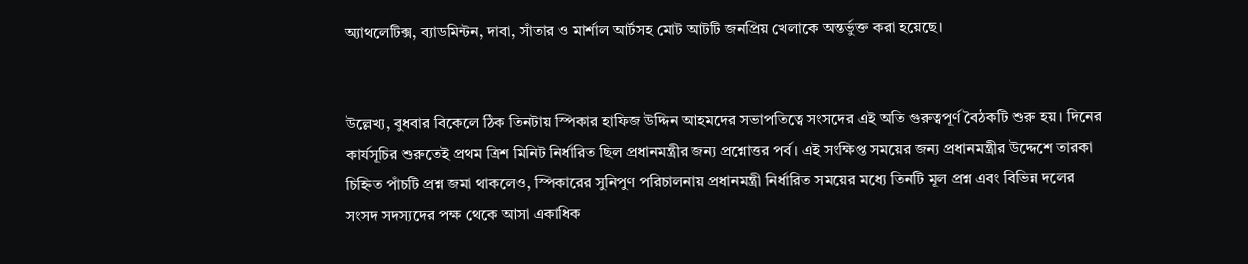অ্যাথলেটিক্স, ব্যাডমিন্টন, দাবা, সাঁতার ও মার্শাল আর্টসহ মোট আটটি জনপ্রিয় খেলাকে অন্তর্ভুক্ত করা হয়েছে।


উল্লেখ্য, বুধবার বিকেলে ঠিক তিনটায় স্পিকার হাফিজ উদ্দিন আহমদের সভাপতিত্বে সংসদের এই অতি গুরুত্বপূর্ণ বৈঠকটি শুরু হয়। দিনের কার্যসূচির শুরুতেই প্রথম ত্রিশ মিনিট নির্ধারিত ছিল প্রধানমন্ত্রীর জন্য প্রশ্নোত্তর পর্ব। এই সংক্ষিপ্ত সময়ের জন্য প্রধানমন্ত্রীর উদ্দেশে তারকা চিহ্নিত পাঁচটি প্রশ্ন জমা থাকলেও, স্পিকারের সুনিপুণ পরিচালনায় প্রধানমন্ত্রী নির্ধারিত সময়ের মধ্যে তিনটি মূল প্রশ্ন এবং বিভিন্ন দলের সংসদ সদস্যদের পক্ষ থেকে আসা একাধিক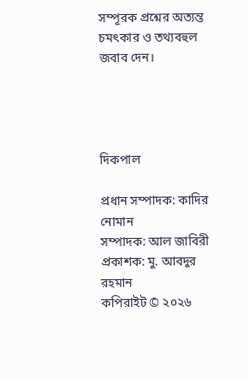সম্পূরক প্রশ্নের অত্যন্ত চমৎকার ও তথ্যবহুল জবাব দেন।




দিকপাল

প্রধান সম্পাদক: কাদির নোমান
সম্পাদক: আল জাবিরী
প্রকাশক: মু. আবদুর রহমান
কপিরাইট © ২০২৬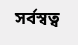সর্বস্বত্ব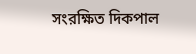সংরক্ষিত দিকপাল